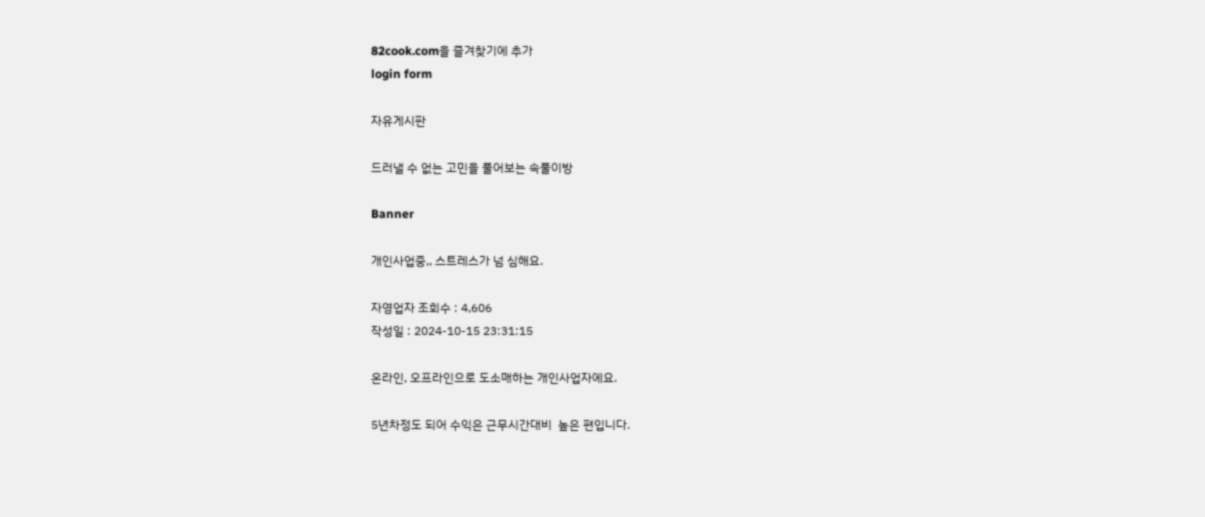82cook.com을 즐겨찾기에 추가
login form

자유게시판

드러낼 수 없는 고민을 풀어보는 속풀이방

Banner

개인사업중,, 스트레스가 넘 심해요.

자영업자 조회수 : 4,606
작성일 : 2024-10-15 23:31:15

온라인, 오프라인으로 도소매하는 개인사업자에요.

5년차정도 되어 수익은 근무시간대비  높은 편입니다.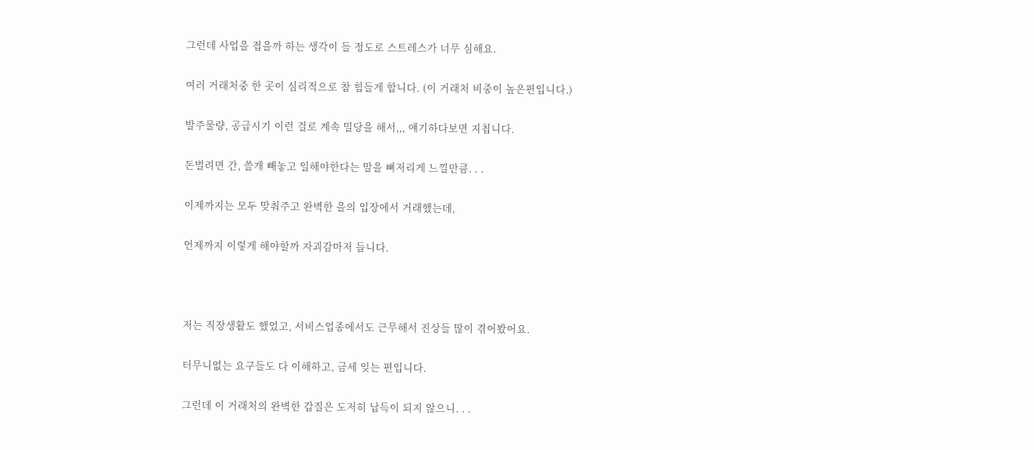그런데 사업을 접을까 하는 생각이 들 정도로 스트레스가 너무 심해요.

여러 거래처중 한 곳이 심리적으로 참 힘들게 합니다. (이 거래처 비중이 높은편입니다.)

발주물량, 공급시기 이런 걸로 계속 밀당을 해서,,, 얘기하다보면 지칩니다.

돈벌려면 간, 쓸개 빼놓고 일해야한다는 말을 뼈저리게 느낄만큼. . .

이제까지는 모두 맞춰주고 완벽한 을의 입장에서 거래했는데,

언제까지 이렇게 해야할까 자괴감마저 듭니다.



저는 직장생활도 했었고, 서비스업종에서도 근무해서 진상들 많이 겪어봤어요.

터무니없는 요구들도 다 이해하고, 금세 잊는 편입니다.

그런데 이 거래처의 완벽한 갑질은 도저히 납득이 되지 않으니. . .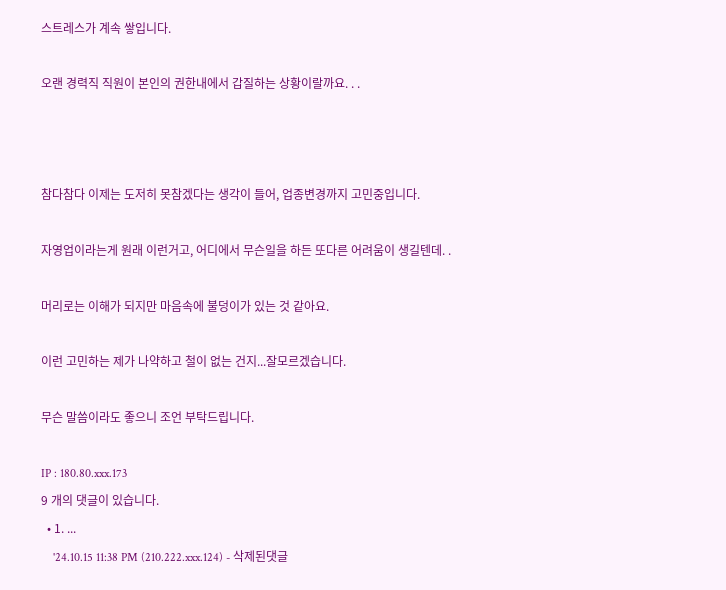스트레스가 계속 쌓입니다.

오랜 경력직 직원이 본인의 권한내에서 갑질하는 상황이랄까요. . .



참다참다 이제는 도저히 못참겠다는 생각이 들어, 업종변경까지 고민중입니다.

자영업이라는게 원래 이런거고, 어디에서 무슨일을 하든 또다른 어려움이 생길텐데. .

머리로는 이해가 되지만 마음속에 불덩이가 있는 것 같아요.

이런 고민하는 제가 나약하고 철이 없는 건지...잘모르겠습니다.

무슨 말씀이라도 좋으니 조언 부탁드립니다.

IP : 180.80.xxx.173
9 개의 댓글이 있습니다.
  • 1. ...
    '24.10.15 11:38 PM (210.222.xxx.124) - 삭제된댓글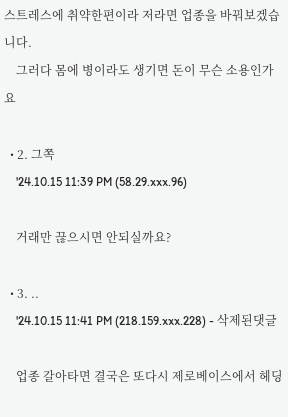스트레스에 취약한편이라 저라면 업종을 바꿔보겠습니다.
    그러다 몸에 병이라도 생기면 돈이 무슨 소용인가요

  • 2. 그쪽
    '24.10.15 11:39 PM (58.29.xxx.96)

    거래만 끊으시면 안되실까요?

  • 3. ..
    '24.10.15 11:41 PM (218.159.xxx.228) - 삭제된댓글

    업종 갈아타면 결국은 또다시 제로베이스에서 헤딩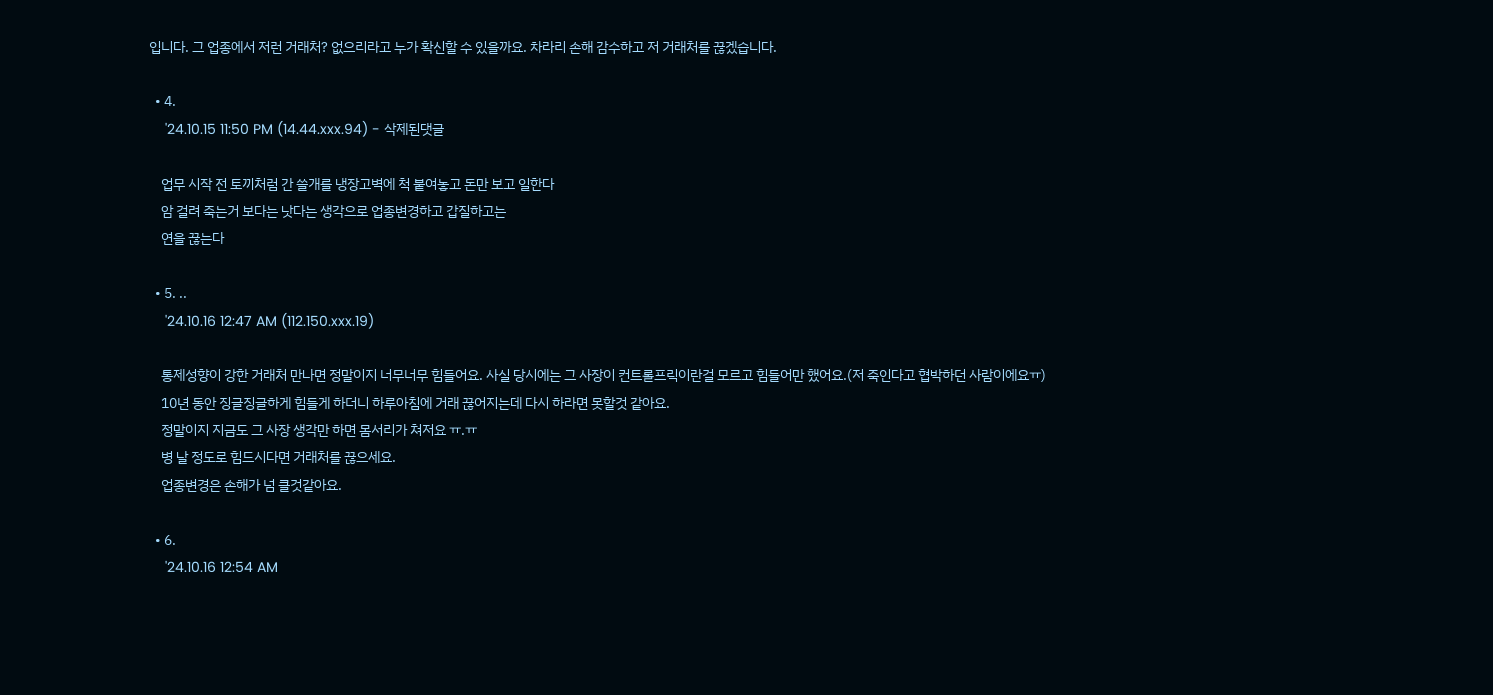입니다. 그 업종에서 저런 거래처? 없으리라고 누가 확신할 수 있을까요. 차라리 손해 감수하고 저 거래처를 끊겠습니다.

  • 4.
    '24.10.15 11:50 PM (14.44.xxx.94) - 삭제된댓글

    업무 시작 전 토끼처럼 간 쓸개를 냉장고벽에 척 붙여놓고 돈만 보고 일한다
    암 걸려 죽는거 보다는 낫다는 생각으로 업종변경하고 갑질하고는
    연을 끊는다

  • 5. ..
    '24.10.16 12:47 AM (112.150.xxx.19)

    통제성향이 강한 거래처 만나면 정말이지 너무너무 힘들어요. 사실 당시에는 그 사장이 컨트롤프릭이란걸 모르고 힘들어만 했어요.(저 죽인다고 협박하던 사람이에요ㅠ)
    10년 동안 징글징글하게 힘들게 하더니 하루아침에 거래 끊어지는데 다시 하라면 못할것 같아요.
    정말이지 지금도 그 사장 생각만 하면 몸서리가 쳐저요 ㅠ.ㅠ
    병 날 정도로 힘드시다면 거래처를 끊으세요.
    업종변경은 손해가 넘 클것같아요.

  • 6.
    '24.10.16 12:54 AM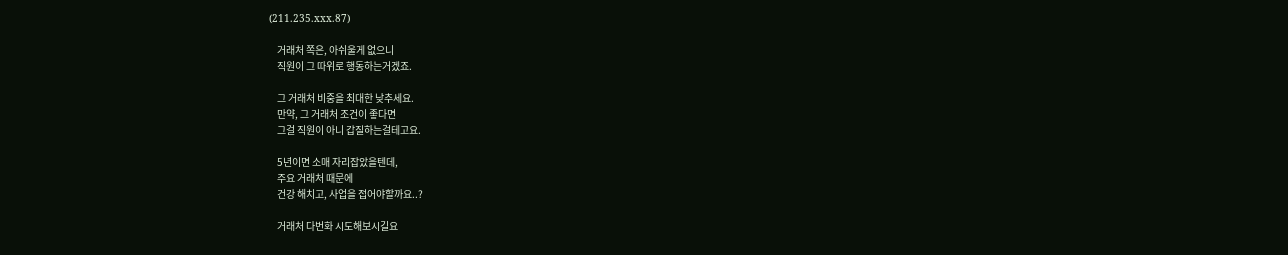(211.235.xxx.87)

    거래처 쪽은, 아쉬울게 없으니
    직원이 그 따위로 행동하는거겠죠.

    그 거래처 비중을 최대한 낮추세요.
    만약, 그 거래처 조건이 좋다면
    그걸 직원이 아니 갑질하는걸테고요.

    5년이면 소매 자리잡았을텐데,
    주요 거래처 때문에
    건강 해치고, 사업을 접어야할까요..?

    거래처 다번화 시도해보시길요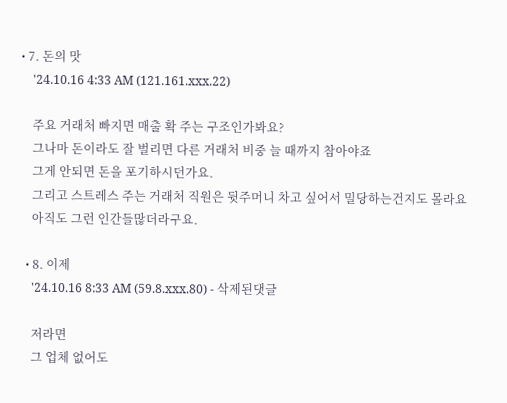• 7. 돈의 맛
    '24.10.16 4:33 AM (121.161.xxx.22)

    주요 거래처 빠지면 매출 확 주는 구조인가봐요?
    그나마 돈이라도 잘 벌리면 다른 거래처 비중 늘 때까지 참아야죠
    그게 안되면 돈을 포기하시던가요.
    그리고 스트레스 주는 거래처 직원은 뒷주머니 차고 싶어서 밀당하는건지도 몰라요
    아직도 그런 인간들많더라구요.

  • 8. 이제
    '24.10.16 8:33 AM (59.8.xxx.80) - 삭제된댓글

    저라면
    그 업체 없어도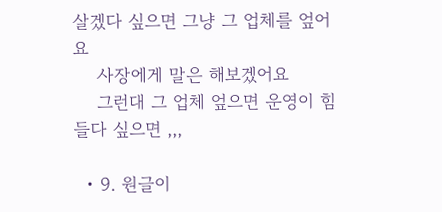살겠다 싶으면 그냥 그 업체를 엎어요
    사장에게 말은 해보겠어요
    그런대 그 업체 엎으면 운영이 힘들다 싶으면 ,,,

  • 9. 원글이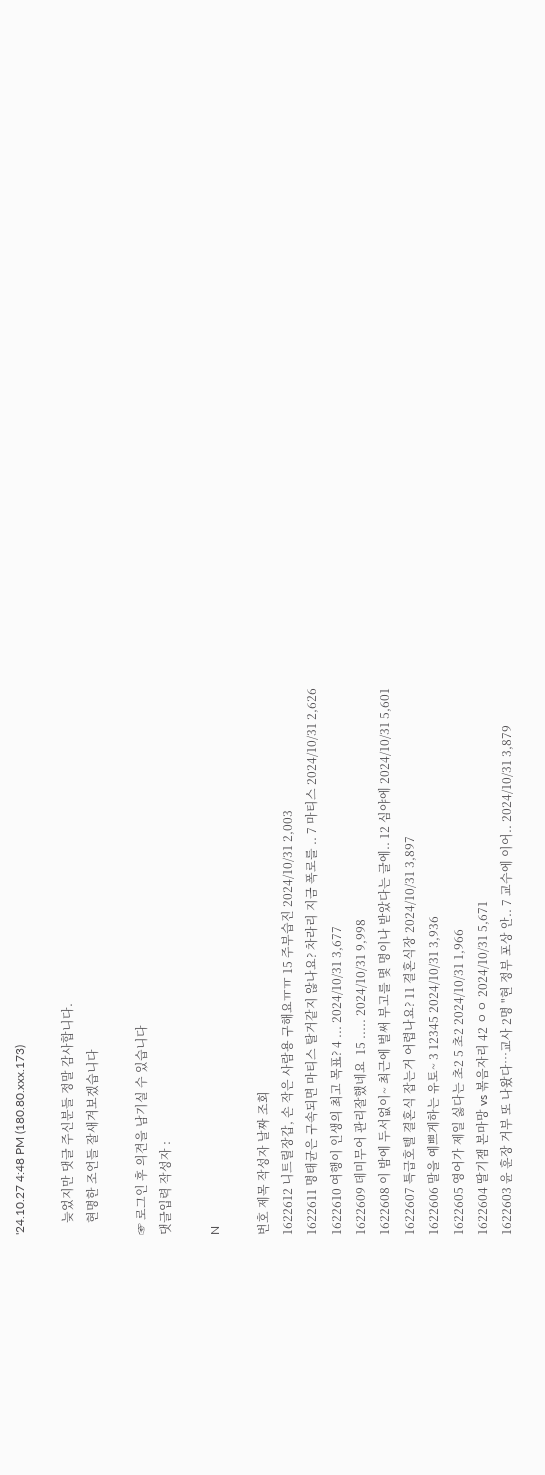'24.10.27 4:48 PM (180.80.xxx.173)

    늦었지만 댓글 주신분들 정말 감사합니다.
    현명한 조언들 잘새겨보겠습니다

☞ 로그인 후 의견을 남기실 수 있습니다
댓글입력 작성자 :

N

번호 제목 작성자 날짜 조회
1622612 니트릴장갑, 손 작은 사람용 구해요ㅠㅠ 15 주부습진 2024/10/31 2,003
1622611 명태균은 구속되면 마티스 탈거같지 않나요? 차라리 지금 폭로를 .. 7 마티스 2024/10/31 2,626
1622610 여행이 인생의 최고 목표? 4 ... 2024/10/31 3,677
1622609 데미무어 관리잘했네요  15 ..... 2024/10/31 9,998
1622608 이 밤에 두서없이~ 최근에 벌써 부고를 몇 명이나 받았다는 글에.. 12 심야에 2024/10/31 5,601
1622607 특급호텔 결혼식 잡는거 어렵나요? 11 결혼식장 2024/10/31 3,897
1622606 말을 예쁘게하는 유토~ 3 12345 2024/10/31 3,936
1622605 영어가 제일 싫다는 초2 5 초2 2024/10/31 1,966
1622604 딸기잼 본마망 vs 볶음자리 42 ㅇㅇ 2024/10/31 5,671
1622603 윤 훈장 거부 또 나왔다…교사 2명 "현 정부 포상 안.. 7 교수에 이어.. 2024/10/31 3,879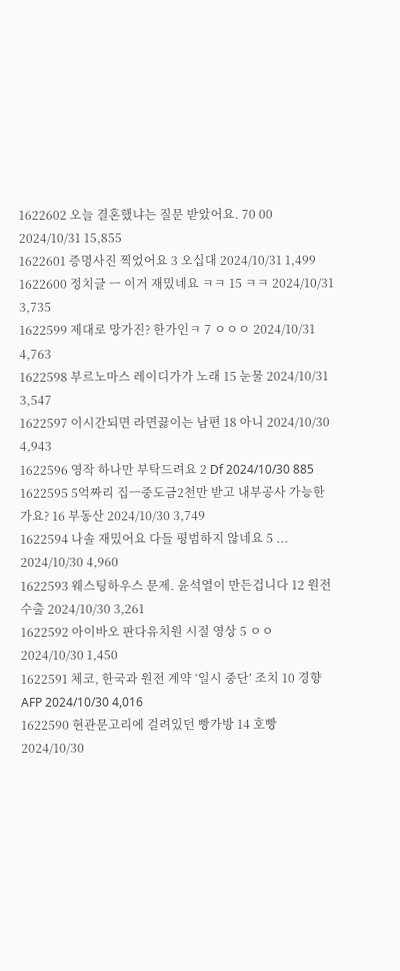1622602 오늘 결혼했냐는 질문 받았어요. 70 00 2024/10/31 15,855
1622601 증명사진 찍었어요 3 오십대 2024/10/31 1,499
1622600 정치글 ㅡ 이거 재밌네요 ㅋㅋ 15 ㅋㅋ 2024/10/31 3,735
1622599 제대로 망가진? 한가인ㅋ 7 ㅇㅇㅇ 2024/10/31 4,763
1622598 부르노마스 레이디가가 노래 15 눈물 2024/10/31 3,547
1622597 이시간되면 라면끓이는 남편 18 아니 2024/10/30 4,943
1622596 영작 하나만 부탁드려요 2 Df 2024/10/30 885
1622595 5억짜리 집ㅡ중도금2천만 받고 내부공사 가능한가요? 16 부동산 2024/10/30 3,749
1622594 나솔 재밌어요 다들 평범하지 않네요 5 ... 2024/10/30 4,960
1622593 웨스팅하우스 문제. 윤석열이 만든겁니다 12 원전수출 2024/10/30 3,261
1622592 아이바오 판다유치원 시절 영상 5 ㅇㅇ 2024/10/30 1,450
1622591 체코, 한국과 원전 계약 ‘일시 중단’ 조치 10 경향AFP 2024/10/30 4,016
1622590 현관문고리에 걸려있던 빵가방 14 호빵 2024/10/30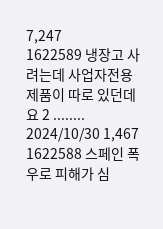7,247
1622589 냉장고 사려는데 사업자전용 제품이 따로 있던데요 2 ........ 2024/10/30 1,467
1622588 스페인 폭우로 피해가 심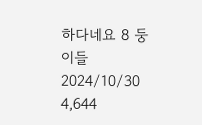하다네요 8 둥이들 2024/10/30 4,644